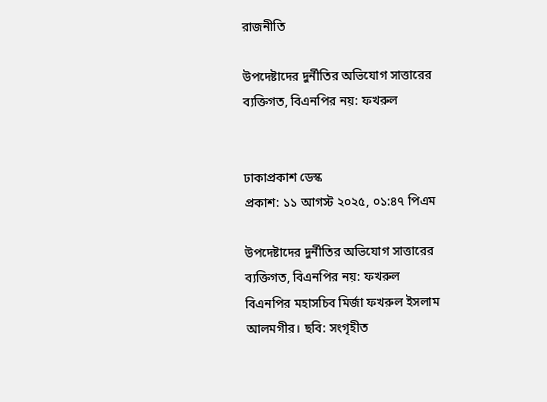রাজনীতি

উপদেষ্টাদের দুর্নীতির অভিযোগ সাত্তারের ব্যক্তিগত, বিএনপির নয়: ফখরুল


ঢাকাপ্রকাশ ডেস্ক
প্রকাশ: ১১ আগস্ট ২০২৫, ০১:৪৭ পিএম

উপদেষ্টাদের দুর্নীতির অভিযোগ সাত্তারের ব্যক্তিগত, বিএনপির নয়: ফখরুল
বিএনপির মহাসচিব মির্জা ফখরুল ইসলাম আলমগীর। ছবি: সংগৃহীত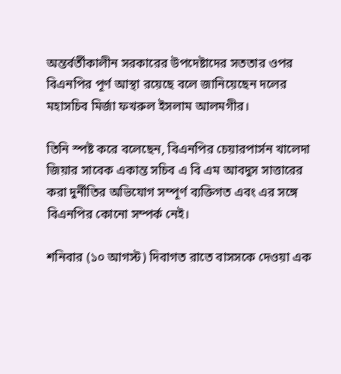অন্তর্বর্তীকালীন সরকারের উপদেষ্টাদের সততার ওপর বিএনপির পূর্ণ আস্থা রয়েছে বলে জানিয়েছেন দলের মহাসচিব মির্জা ফখরুল ইসলাম আলমগীর।

তিনি স্পষ্ট করে বলেছেন, বিএনপির চেয়ারপার্সন খালেদা জিয়ার সাবেক একান্ত সচিব এ বি এম আবদুস সাত্তারের করা দুর্নীতির অভিযোগ সম্পূর্ণ ব্যক্তিগত এবং এর সঙ্গে বিএনপির কোনো সম্পর্ক নেই।

শনিবার (১০ আগস্ট) দিবাগত রাতে বাসসকে দেওয়া এক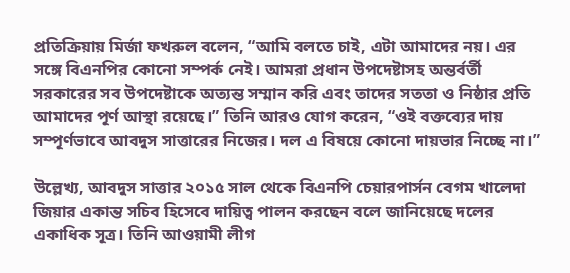প্রতিক্রিয়ায় মির্জা ফখরুল বলেন, “আমি বলতে চাই, এটা আমাদের নয়। এর সঙ্গে বিএনপির কোনো সম্পর্ক নেই। আমরা প্রধান উপদেষ্টাসহ অন্তর্বর্তী সরকারের সব উপদেষ্টাকে অত্যন্ত সম্মান করি এবং তাদের সততা ও নিষ্ঠার প্রতি আমাদের পূর্ণ আস্থা রয়েছে।” তিনি আরও যোগ করেন, “ওই বক্তব্যের দায় সম্পূর্ণভাবে আবদুস সাত্তারের নিজের। দল এ বিষয়ে কোনো দায়ভার নিচ্ছে না।”

উল্লেখ্য, আবদুস সাত্তার ২০১৫ সাল থেকে বিএনপি চেয়ারপার্সন বেগম খালেদা জিয়ার একান্ত সচিব হিসেবে দায়িত্ব পালন করছেন বলে জানিয়েছে দলের একাধিক সূত্র। তিনি আওয়ামী লীগ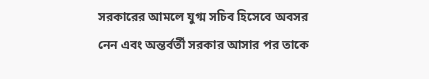সরকারের আমলে যুগ্ম সচিব হিসেবে অবসর নেন এবং অন্তর্বর্তী সরকার আসার পর তাকে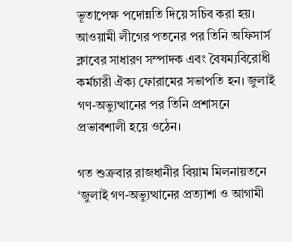ভূতাপেক্ষ পদোন্নতি দিয়ে সচিব করা হয়। আওয়ামী লীগের পতনের পর তিনি অফিসার্স ক্লাবের সাধারণ সম্পাদক এবং বৈষম্যবিরোধী কর্মচারী ঐক্য ফোরামের সভাপতি হন। জুলাই গণ-অভ্যুত্থানের পর তিনি প্রশাসনে প্রভাবশালী হয়ে ওঠেন।

গত শুক্রবার রাজধানীর বিয়াম মিলনায়তনে ‘জুলাই গণ-অভ্যুত্থানের প্রত্যাশা ও আগামী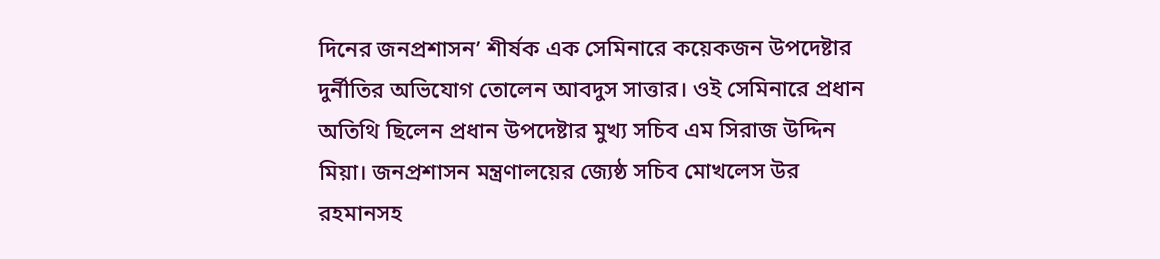দিনের জনপ্রশাসন’ শীর্ষক এক সেমিনারে কয়েকজন উপদেষ্টার দুর্নীতির অভিযোগ তোলেন আবদুস সাত্তার। ওই সেমিনারে প্রধান অতিথি ছিলেন প্রধান উপদেষ্টার মুখ্য সচিব এম সিরাজ উদ্দিন মিয়া। জনপ্রশাসন মন্ত্রণালয়ের জ্যেষ্ঠ সচিব মোখলেস উর রহমানসহ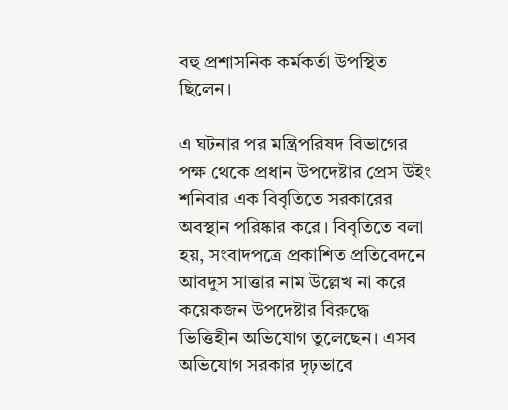বহু প্রশাসনিক কর্মকর্তা উপস্থিত ছিলেন।

এ ঘটনার পর মন্ত্রিপরিষদ বিভাগের পক্ষ থেকে প্রধান উপদেষ্টার প্রেস উইং শনিবার এক বিবৃতিতে সরকারের অবস্থান পরিষ্কার করে। বিবৃতিতে বলা হয়, সংবাদপত্রে প্রকাশিত প্রতিবেদনে আবদুস সাত্তার নাম উল্লেখ না করে কয়েকজন উপদেষ্টার বিরুদ্ধে ভিত্তিহীন অভিযোগ তুলেছেন। এসব অভিযোগ সরকার দৃঢ়ভাবে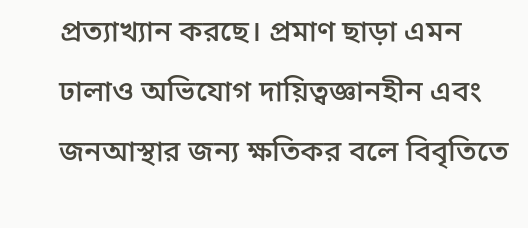প্রত্যাখ্যান করছে। প্রমাণ ছাড়া এমন ঢালাও অভিযোগ দায়িত্বজ্ঞানহীন এবং জনআস্থার জন্য ক্ষতিকর বলে বিবৃতিতে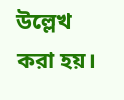উল্লেখ করা হয়।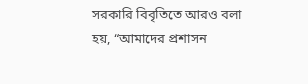সরকারি বিবৃতিতে আরও বলা হয়, “আমাদের প্রশাসন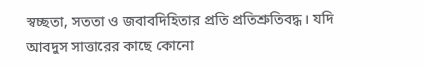স্বচ্ছতা, সততা ও জবাবদিহিতার প্রতি প্রতিশ্রুতিবদ্ধ। যদি আবদুস সাত্তারের কাছে কোনো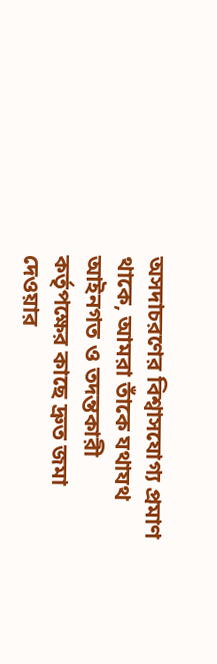অসদাচরণের বিশ্বাসযোগ্য প্রমাণ থাকে, আমরা তাঁকে যথাযথ আইনগত ও তদন্তকারী কর্তৃপক্ষের কাছে দ্রুত জমা দেওয়ার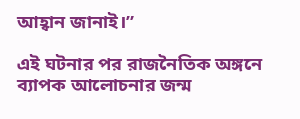আহ্বান জানাই।”

এই ঘটনার পর রাজনৈতিক অঙ্গনে ব্যাপক আলোচনার জন্ম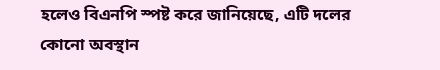হলেও বিএনপি স্পষ্ট করে জানিয়েছে, এটি দলের কোনো অবস্থান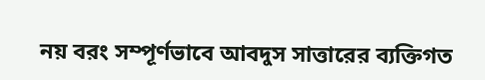নয় বরং সম্পূর্ণভাবে আবদুস সাত্তারের ব্যক্তিগত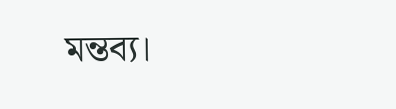মন্তব্য।